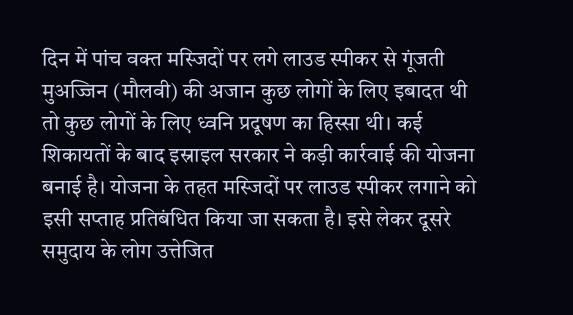दिन में पांच वक्त मस्जिदों पर लगे लाउड स्पीकर से गूंजती मुअज्जिन (मौलवी) की अजान कुछ लोगों के लिए इबादत थी तो कुछ लोगों के लिए ध्वनि प्रदूषण का हिस्सा थी। कई शिकायतों के बाद इस्राइल सरकार ने कड़ी कार्रवाई की योजना बनाई है। योजना के तहत मस्जिदों पर लाउड स्पीकर लगाने को इसी सप्ताह प्रतिबंधित किया जा सकता है। इसे लेकर दूसरे समुदाय के लोग उत्तेजित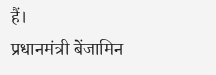हैं।
प्रधानमंत्री बेंजामिन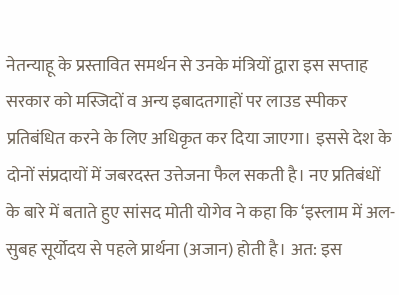नेतन्याहू के प्रस्तावित समर्थन से उनके मंत्रियों द्वारा इस सप्ताह सरकार को मस्जिदों व अन्य इबादतगाहों पर लाउड स्पीकर प्रतिबंधित करने के लिए अधिकृत कर दिया जाएगा। इससे देश के दोनों संप्रदायों में जबरदस्त उत्तेजना फैल सकती है। नए प्रतिबंधों के बारे में बताते हुए सांसद मोती योगेव ने कहा कि ‘इस्लाम में अल-सुबह सूर्योदय से पहले प्रार्थना (अजान) होती है। अत: इस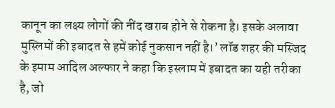कानून का लक्ष्य लोगों की नींद खराब होने से रोकना है। इसके अलावा मुस्लिमों की इबादत से हमें कोई नुकसान नहीं है।’ लॉड शहर की मस्जिद के इमाम आदिल अल्फार ने कहा कि इस्लाम में इबादत का यही तरीका है, जो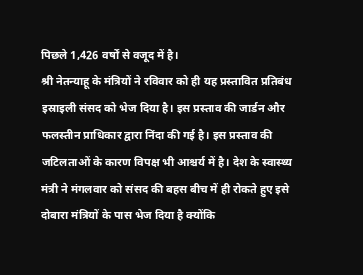पिछले 1,426 वर्षों से वजूद में है।
श्री नेतन्याहू के मंत्रियों ने रविवार को ही यह प्रस्तावित प्रतिबंध इस्राइली संसद को भेज दिया है। इस प्रस्ताव की जार्डन और फलस्तीन प्राधिकार द्वारा निंदा की गई है। इस प्रस्ताव की जटिलताओं के कारण विपक्ष भी आश्चर्य में है। देश के स्वास्थ्य मंत्री ने मंगलवार को संसद की बहस बीच में ही रोकते हुए इसे दोबारा मंत्रियों के पास भेज दिया है क्योंकि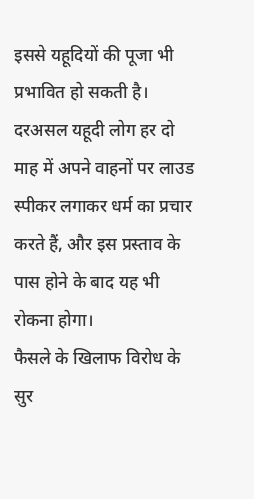इससे यहूदियों की पूजा भी प्रभावित हो सकती है। दरअसल यहूदी लोग हर दो माह में अपने वाहनों पर लाउड स्पीकर लगाकर धर्म का प्रचार करते हैं, और इस प्रस्ताव के पास होने के बाद यह भी रोकना होगा।
फैसले के खिलाफ विरोध के सुर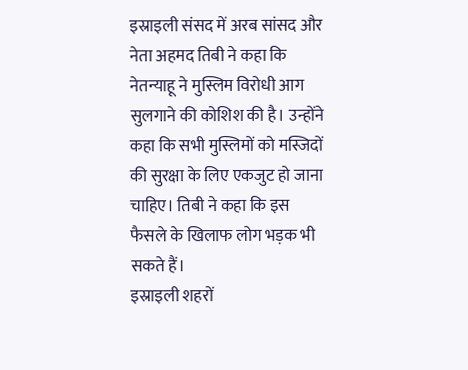इस्राइली संसद में अरब सांसद और नेता अहमद तिबी ने कहा कि नेतन्याहू ने मुस्लिम विरोधी आग सुलगाने की कोशिश की है। उन्होंने कहा कि सभी मुस्लिमों को मस्जिदों की सुरक्षा के लिए एकजुट हो जाना चाहिए। तिबी ने कहा कि इस फैसले के खिलाफ लोग भड़क भी सकते हैं।
इस्राइली शहरों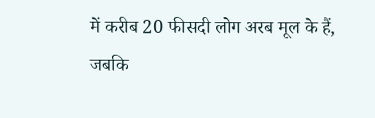में करीब 20 फीसदी लोग अरब मूल के हैं, जबकि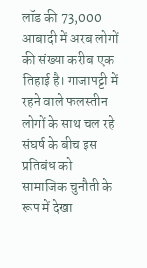लॉड की 73,000 आबादी में अरब लोगों की संख्या करीब एक तिहाई है। गाजापट्टी में रहने वाले फलस्तीन लोगों के साथ चल रहे संघर्ष के बीच इस प्रतिबंध को सामाजिक चुनौती के रूप में देखा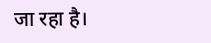जा रहा है।